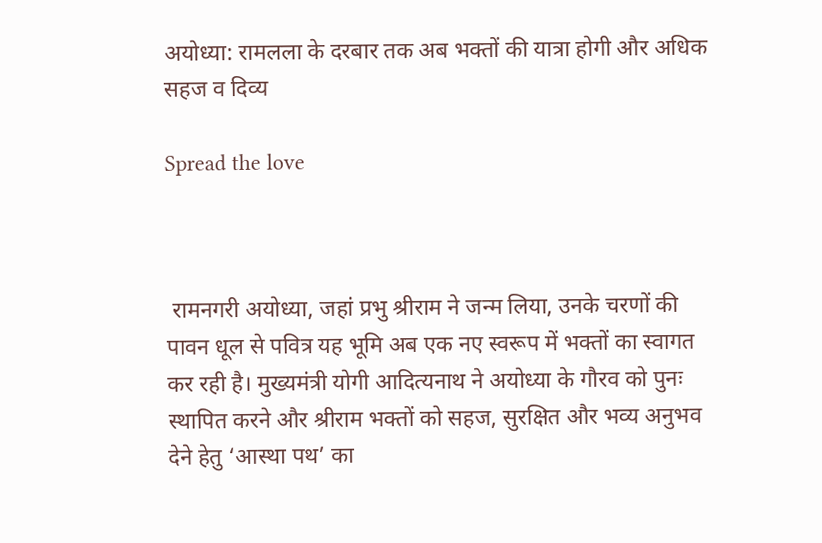अयोध्या: रामलला के दरबार तक अब भक्तों की यात्रा होगी और अधिक सहज व दिव्य

Spread the love



 रामनगरी अयोध्या, जहां प्रभु श्रीराम ने जन्म लिया, उनके चरणों की पावन धूल से पवित्र यह भूमि अब एक नए स्वरूप में भक्तों का स्वागत कर रही है। मुख्यमंत्री योगी आदित्यनाथ ने अयोध्या के गौरव को पुनः स्थापित करने और श्रीराम भक्तों को सहज, सुरक्षित और भव्य अनुभव देने हेतु ‘आस्था पथ’ का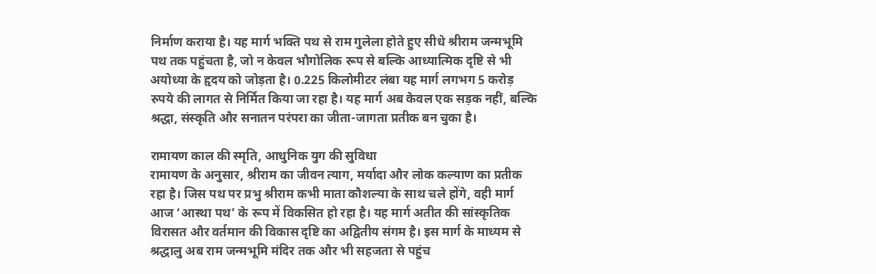निर्माण कराया है। यह मार्ग भक्ति पथ से राम गुलेला होते हुए सीधे श्रीराम जन्मभूमि पथ तक पहुंचता है, जो न केवल भौगोलिक रूप से बल्कि आध्यात्मिक दृष्टि से भी अयोध्या के हृदय को जोड़ता है। 0.225 किलोमीटर लंबा यह मार्ग लगभग 5 करोड़ रुपये की लागत से निर्मित किया जा रहा है। यह मार्ग अब केवल एक सड़क नहीं, बल्कि श्रद्धा, संस्कृति और सनातन परंपरा का जीता-जागता प्रतीक बन चुका है।

रामायण काल की स्मृति, आधुनिक युग की सुविधा
रामायण के अनुसार, श्रीराम का जीवन त्याग, मर्यादा और लोक कल्याण का प्रतीक रहा है। जिस पथ पर प्रभु श्रीराम कभी माता कौशल्या के साथ चले होंगे, वही मार्ग आज ‘आस्था पथ’ के रूप में विकसित हो रहा है। यह मार्ग अतीत की सांस्कृतिक विरासत और वर्तमान की विकास दृष्टि का अद्वितीय संगम है। इस मार्ग के माध्यम से श्रद्धालु अब राम जन्मभूमि मंदिर तक और भी सहजता से पहुंच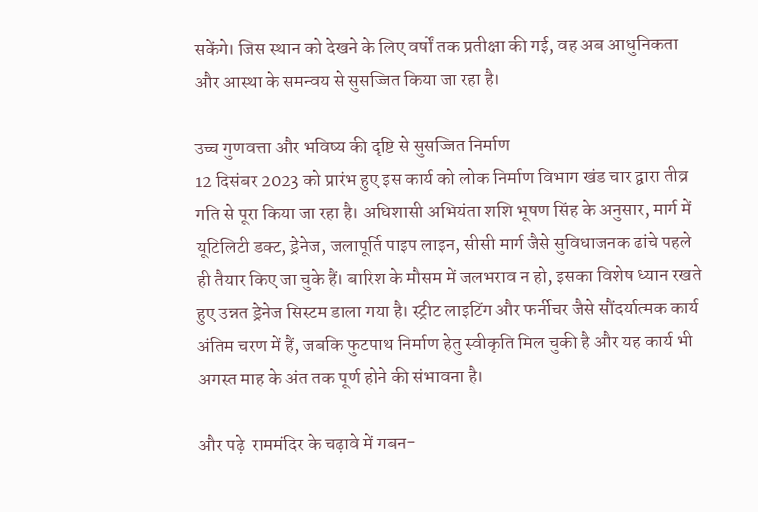सकेंगे। जिस स्थान को देखने के लिए वर्षों तक प्रतीक्षा की गई, वह अब आधुनिकता और आस्था के समन्वय से सुसज्जित किया जा रहा है।

उच्च गुणवत्ता और भविष्य की दृष्टि से सुसज्जित निर्माण
12 दिसंबर 2023 को प्रारंभ हुए इस कार्य को लोक निर्माण विभाग खंड चार द्वारा तीव्र गति से पूरा किया जा रहा है। अधिशासी अभियंता शशि भूषण सिंह के अनुसार, मार्ग में यूटिलिटी डक्ट, ड्रेनेज, जलापूर्ति पाइप लाइन, सीसी मार्ग जैसे सुविधाजनक ढांचे पहले ही तैयार किए जा चुके हैं। बारिश के मौसम में जलभराव न हो, इसका विशेष ध्यान रखते हुए उन्नत ड्रेनेज सिस्टम डाला गया है। स्ट्रीट लाइटिंग और फर्नीचर जैसे सौंदर्यात्मक कार्य अंतिम चरण में हैं, जबकि फुटपाथ निर्माण हेतु स्वीकृति मिल चुकी है और यह कार्य भी अगस्त माह के अंत तक पूर्ण होने की संभावना है।

और पढ़े  राममंदिर के चढ़ावे में गबन-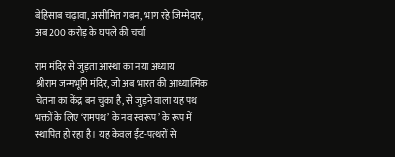बेहिसाब चढ़ावा, असीमित गबन, भाग रहे जिम्मेदार, अब 200 करोड़ के घपले की चर्चा

राम मंदिर से जुड़ता आस्था का नया अध्याय
श्रीराम जन्मभूमि मंदिर, जो अब भारत की आध्यात्मिक चेतना का केंद्र बन चुका है, से जुड़ने वाला यह पथ भक्तों के लिए ‘रामपथ’ के नव स्वरूप’ के रूप में स्थापित हो रहा है। यह केवल ईंट-पत्थरों से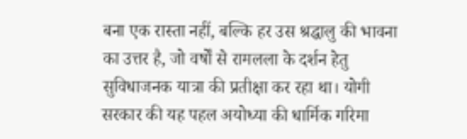बना एक रास्ता नहीं, बल्कि हर उस श्रद्धालु की भावना का उत्तर है, जो वर्षों से रामलला के दर्शन हेतु सुविधाजनक यात्रा की प्रतीक्षा कर रहा था। योगी सरकार की यह पहल अयोध्या की धार्मिक गरिमा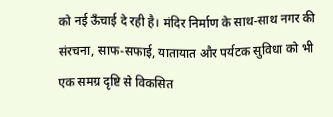को नई ऊँचाई दे रही है। मंदिर निर्माण के साथ-साथ नगर की संरचना, साफ-सफाई, यातायात और पर्यटक सुविधा को भी एक समग्र दृष्टि से विकसित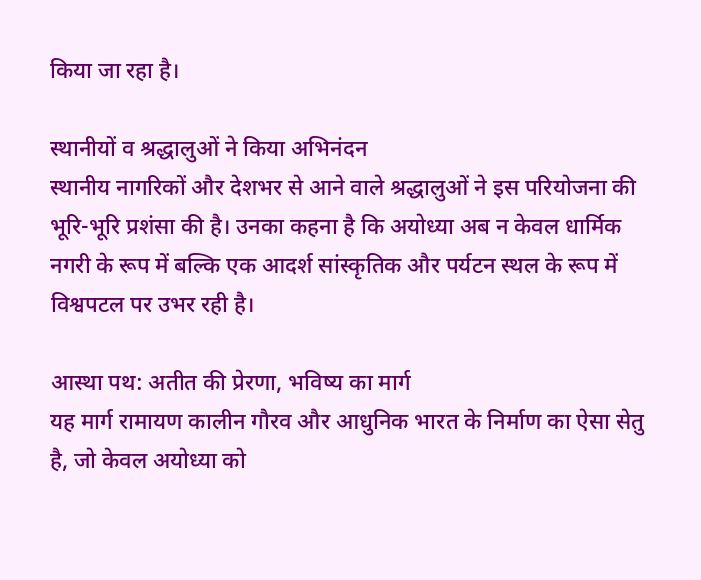किया जा रहा है।

स्थानीयों व श्रद्धालुओं ने किया अभिनंदन
स्थानीय नागरिकों और देशभर से आने वाले श्रद्धालुओं ने इस परियोजना की भूरि-भूरि प्रशंसा की है। उनका कहना है कि अयोध्या अब न केवल धार्मिक नगरी के रूप में बल्कि एक आदर्श सांस्कृतिक और पर्यटन स्थल के रूप में विश्वपटल पर उभर रही है।

आस्था पथ: अतीत की प्रेरणा, भविष्य का मार्ग
यह मार्ग रामायण कालीन गौरव और आधुनिक भारत के निर्माण का ऐसा सेतु है, जो केवल अयोध्या को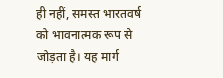ही नहीं, समस्त भारतवर्ष को भावनात्मक रूप से जोड़ता है। यह मार्ग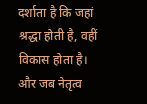दर्शाता है कि जहां श्रद्धा होती है, वहीं विकास होता है। और जब नेतृत्व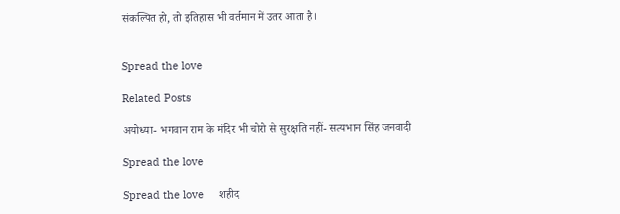संकल्पित हो, तो इतिहास भी वर्तमान में उतर आता है।


Spread the love

Related Posts

अयोध्या- भगवान राम के मंदिर भी चोरो से सुरक्षति नहीं- सत्यभान सिंह जनवादी

Spread the love

Spread the love     शहीद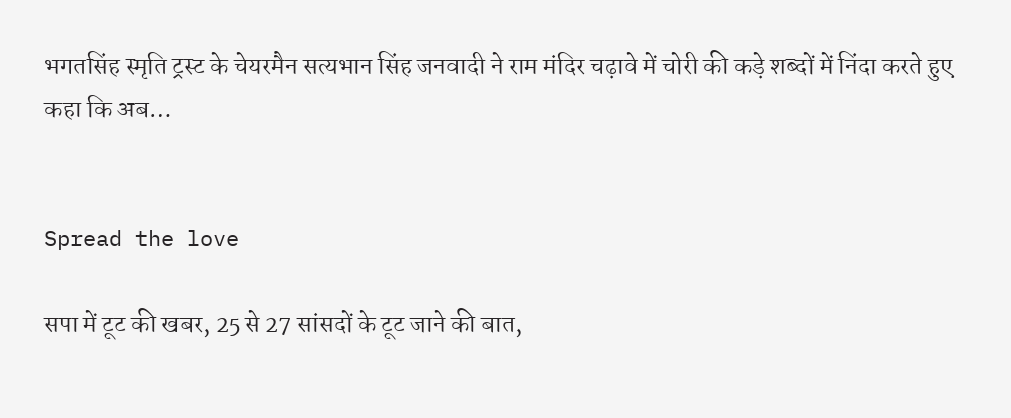भगतसिंह स्मृति ट्रस्ट के चेयरमैन सत्यभान सिंह जनवादी ने राम मंदिर चढ़ावे में चोरी की कड़े शब्दों में निंदा करते हुए कहा कि अब…


Spread the love

सपा में टूट की खबर, 25 से 27 सांसदों के टूट जाने की बात,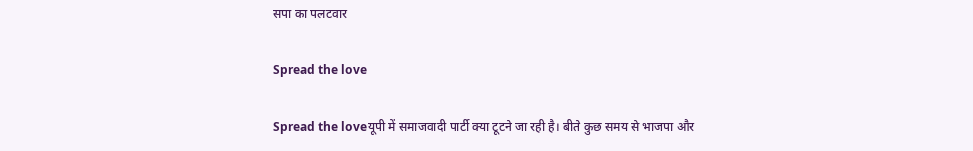सपा का पलटवार

Spread the love

Spread the loveयूपी में समाजवादी पार्टी क्या टूटने जा रही है। बीते कुछ समय से भाजपा और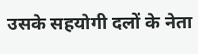उसके सहयोगी दलों के नेता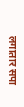लगातार सपा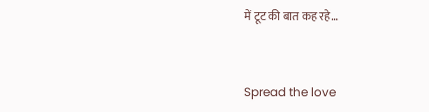में टूट की बात कह रहे…


Spread the love